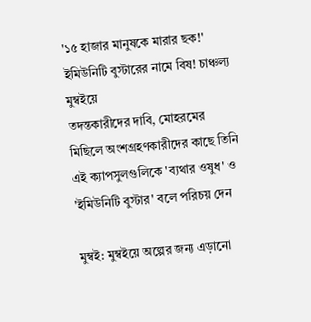'১৫ হাজার মানুষকে মারার ছক!' ইমিউনিটি বুস্টারের নামে বিষ! চাঞ্চল্য মুম্বইয়ে
তদন্তকারীদের দাবি, মোহরমের মিছিলে অংশগ্রহণকারীদের কাছে তিনি এই ক্যাপসুলগুলিকে 'ব্যথার ওষুধ' ও 'ইমিউনিটি বুস্টার' বলে পরিচয় দেন

মুম্বই: মুম্বইয়ে অল্পের জন্য এড়ানো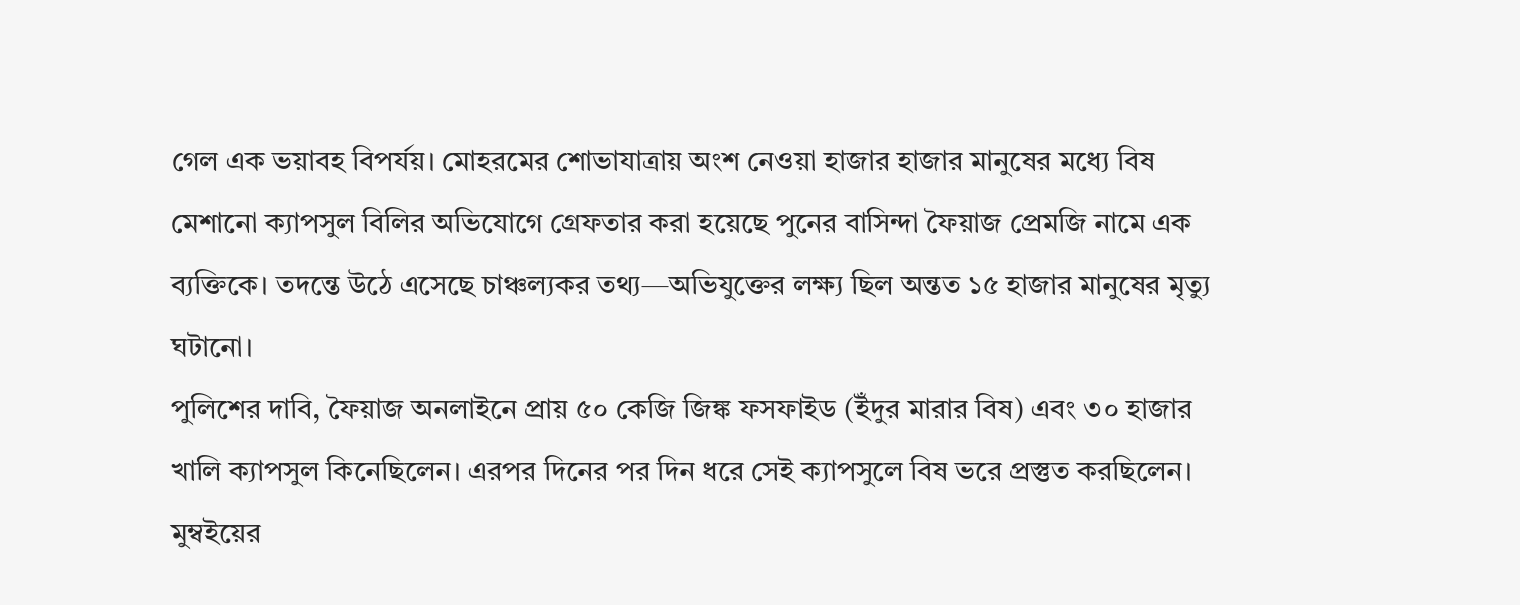গেল এক ভয়াবহ বিপর্যয়। মোহরমের শোভাযাত্রায় অংশ নেওয়া হাজার হাজার মানুষের মধ্যে বিষ মেশানো ক্যাপসুল বিলির অভিযোগে গ্রেফতার করা হয়েছে পুনের বাসিন্দা ফৈয়াজ প্রেমজি নামে এক ব্যক্তিকে। তদন্তে উঠে এসেছে চাঞ্চল্যকর তথ্য—অভিযুক্তের লক্ষ্য ছিল অন্তত ১৫ হাজার মানুষের মৃত্যু ঘটানো।
পুলিশের দাবি, ফৈয়াজ অনলাইনে প্রায় ৫০ কেজি জিঙ্ক ফসফাইড (ইঁদুর মারার বিষ) এবং ৩০ হাজার খালি ক্যাপসুল কিনেছিলেন। এরপর দিনের পর দিন ধরে সেই ক্যাপসুলে বিষ ভরে প্রস্তুত করছিলেন। মুম্বইয়ের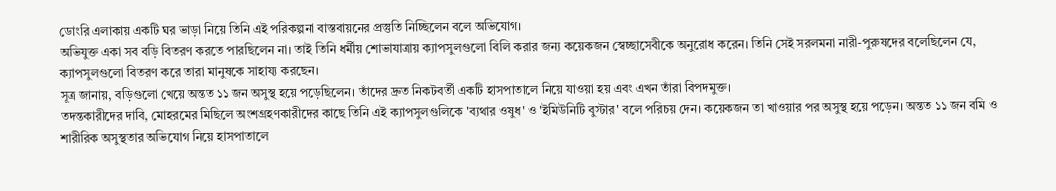ডোংরি এলাকায় একটি ঘর ভাড়া নিয়ে তিনি এই পরিকল্পনা বাস্তবায়নের প্রস্তুতি নিচ্ছিলেন বলে অভিযোগ।
অভিযুক্ত একা সব বড়ি বিতরণ করতে পারছিলেন না। তাই তিনি ধর্মীয় শোভাযাত্রায় ক্যাপসুলগুলো বিলি করার জন্য কয়েকজন স্বেচ্ছাসেবীকে অনুরোধ করেন। তিনি সেই সরলমনা নারী-পুরুষদের বলেছিলেন যে, ক্যাপসুলগুলো বিতরণ করে তারা মানুষকে সাহায্য করছেন।
সূত্র জানায়, বড়িগুলো খেয়ে অন্তত ১১ জন অসুস্থ হয়ে পড়েছিলেন। তাঁদের দ্রুত নিকটবর্তী একটি হাসপাতালে নিয়ে যাওয়া হয় এবং এখন তাঁরা বিপদমুক্ত।
তদন্তকারীদের দাবি, মোহরমের মিছিলে অংশগ্রহণকারীদের কাছে তিনি এই ক্যাপসুলগুলিকে 'ব্যথার ওষুধ' ও 'ইমিউনিটি বুস্টার' বলে পরিচয় দেন। কয়েকজন তা খাওয়ার পর অসুস্থ হয়ে পড়েন। অন্তত ১১ জন বমি ও শারীরিক অসুস্থতার অভিযোগ নিয়ে হাসপাতালে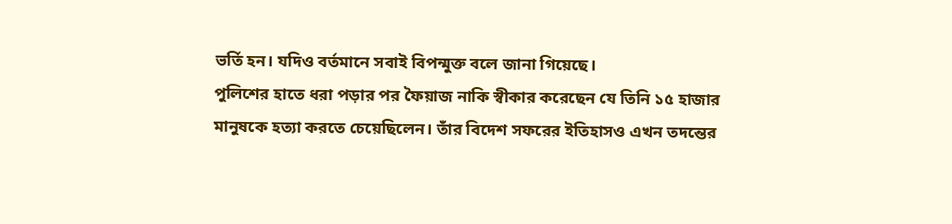ভর্তি হন। যদিও বর্তমানে সবাই বিপন্মুক্ত বলে জানা গিয়েছে।
পুলিশের হাতে ধরা পড়ার পর ফৈয়াজ নাকি স্বীকার করেছেন যে তিনি ১৫ হাজার মানুষকে হত্যা করতে চেয়েছিলেন। তাঁর বিদেশ সফরের ইতিহাসও এখন তদন্তের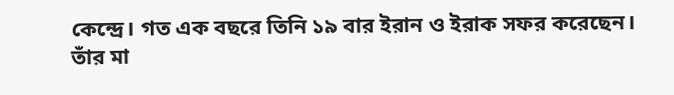কেন্দ্রে। গত এক বছরে তিনি ১৯ বার ইরান ও ইরাক সফর করেছেন। তাঁর মা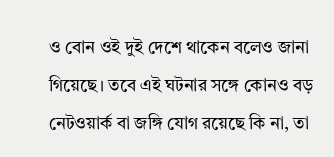ও বোন ওই দুই দেশে থাকেন বলেও জানা গিয়েছে। তবে এই ঘটনার সঙ্গে কোনও বড় নেটওয়ার্ক বা জঙ্গি যোগ রয়েছে কি না, তা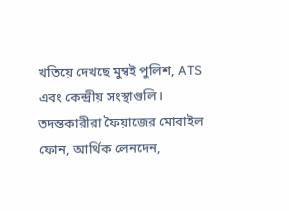খতিয়ে দেখছে মুম্বই পুলিশ, ATS এবং কেন্দ্রীয় সংস্থাগুলি।
তদন্তকারীরা ফৈয়াজের মোবাইল ফোন, আর্থিক লেনদেন,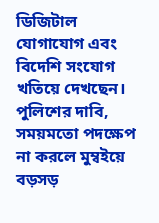ডিজিটাল যোগাযোগ এবং বিদেশি সংযোগ খতিয়ে দেখছেন। পুলিশের দাবি, সময়মতো পদক্ষেপ না করলে মুম্বইয়ে বড়সড়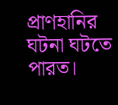প্রাণহানির ঘটনা ঘটতে পারত।